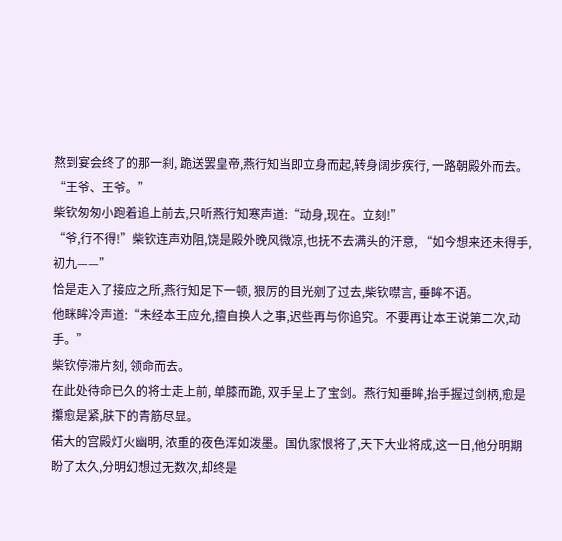熬到宴会终了的那一刹, 跪送罢皇帝,燕行知当即立身而起,转身阔步疾行, 一路朝殿外而去。
“王爷、王爷。”
柴钦匆匆小跑着追上前去,只听燕行知寒声道:“动身,现在。立刻!”
“爷,行不得!”柴钦连声劝阻,饶是殿外晚风微凉,也抚不去满头的汗意, “如今想来还未得手,初九——”
恰是走入了接应之所,燕行知足下一顿, 狠厉的目光剜了过去,柴钦噤言, 垂眸不语。
他眯眸冷声道:“未经本王应允,擅自换人之事,迟些再与你追究。不要再让本王说第二次,动手。”
柴钦停滞片刻, 领命而去。
在此处待命已久的将士走上前, 单膝而跪, 双手呈上了宝剑。燕行知垂眸,抬手握过剑柄,愈是攥愈是紧,肤下的青筋尽显。
偌大的宫殿灯火幽明, 浓重的夜色浑如泼墨。国仇家恨将了,天下大业将成,这一日,他分明期盼了太久,分明幻想过无数次,却终是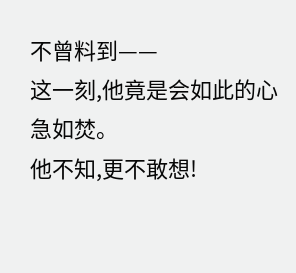不曾料到——
这一刻,他竟是会如此的心急如焚。
他不知,更不敢想!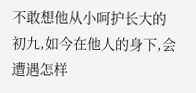不敢想他从小呵护长大的初九,如今在他人的身下,会遭遇怎样